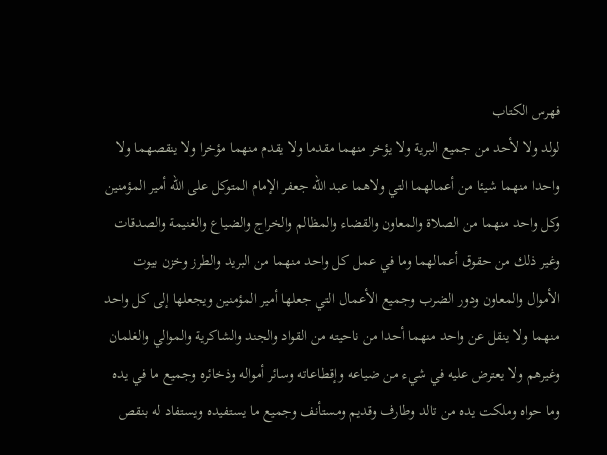فهرس الكتاب
لولد ولا لأحد من جميع البرية ولا يؤخر منهما مقدما ولا يقدم منهما مؤخرا ولا ينقصهما ولا واحدا منهما شيئا من أعمالهما التي ولاهما عبد الله جعفر الإمام المتوكل على الله أمير المؤمنين وكل واحد منهما من الصلاة والمعاون والقضاء والمظالم والخراج والضياع والغنيمة والصدقات وغير ذلك من حقوق أعمالهما وما في عمل كل واحد منهما من البريد والطرز وخزن بيوت الأموال والمعاون ودور الضرب وجميع الأعمال التي جعلها أمير المؤمنين ويجعلها إلى كل واحد منهما ولا ينقل عن واحد منهما أحدا من ناحيته من القواد والجند والشاكرية والموالي والغلمان وغيرهم ولا يعترض عليه في شيء من ضياعه وإقطاعاته وسائر أمواله وذخائره وجميع ما في يده وما حواه وملكت يده من تالد وطارف وقديم ومستأنف وجميع ما يستفيده ويستفاد له بنقص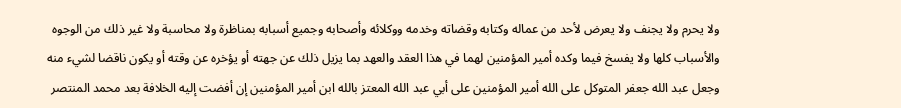ولا يحرم ولا يجنف ولا يعرض لأحد من عماله وكتابه وقضاته وخدمه ووكلائه وأصحابه وجميع أسبابه بمناظرة ولا محاسبة ولا غير ذلك من الوجوه والأسباب كلها ولا يفسخ فيما وكده أمير المؤمنين لهما في هذا العقد والعهد بما يزيل ذلك عن جهته أو يؤخره عن وقته أو يكون ناقضا لشيء منه
وجعل عبد الله جعفر المتوكل على الله أمير المؤمنين على أبي عبد الله المعتز بالله ابن أمير المؤمنين إن أفضت إليه الخلافة بعد محمد المنتصر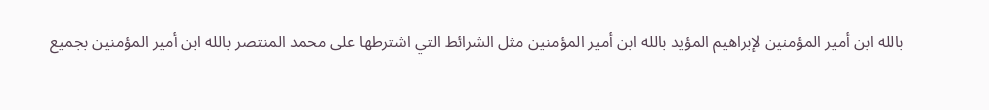بالله ابن أمير المؤمنين لإبراهيم المؤيد بالله ابن أمير المؤمنين مثل الشرائط التي اشترطها على محمد المنتصر بالله ابن أمير المؤمنين بجميع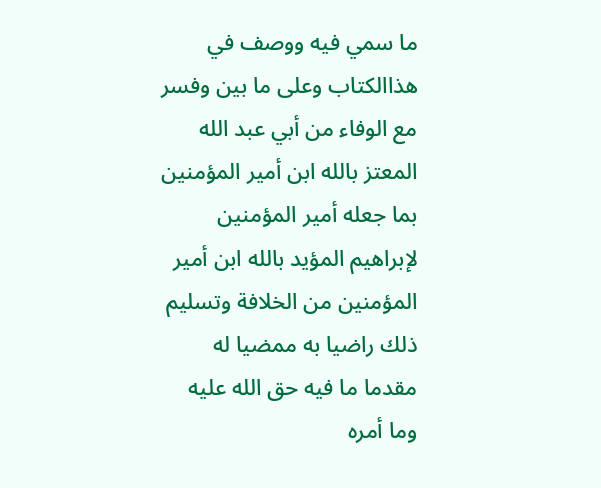ما سمي فيه ووصف في هذاالكتاب وعلى ما بين وفسر مع الوفاء من أبي عبد الله المعتز بالله ابن أمير المؤمنين بما جعله أمير المؤمنين لإبراهيم المؤيد بالله ابن أمير المؤمنين من الخلافة وتسليم ذلك راضيا به ممضيا له مقدما ما فيه حق الله عليه وما أمره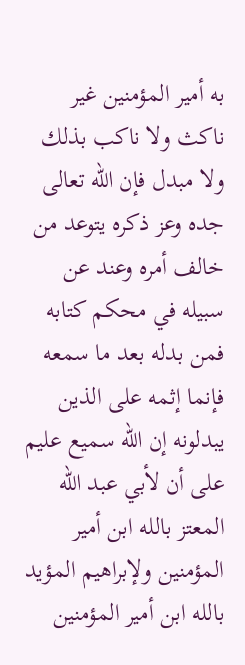به أمير المؤمنين غير ناكث ولا ناكب بذلك ولا مبدل فإن الله تعالى جده وعز ذكره يتوعد من خالف أمره وعند عن سبيله في محكم كتابه فمن بدله بعد ما سمعه فإنما إثمه على الذين يبدلونه إن الله سميع عليم
على أن لأبي عبد الله المعتز بالله ابن أمير المؤمنين ولإبراهيم المؤيد بالله ابن أمير المؤمنين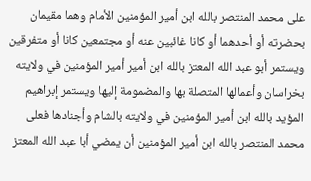على محمد المنتصر بالله ابن أمير المؤمنين الأمام وهما مقيمان بحضرته أو أحدهما أو كانا غائبين عنه أو مجتمعين كانا أو متفرقين ويستمر أبو عبد الله المعتز بالله ابن أمير أمير المؤمنين في ولايته بخراسان وأعمالها المتصلة بها والمضمومة إليها ويستمر إبراهيم المؤيد بالله ابن أمير المؤمنين في ولايته بالشام وأجنادها فعلى محمد المنتصر بالله ابن أمير المؤمنين أن يمضي أبا عبد الله المعتز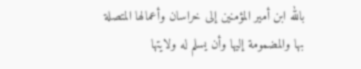بالله ابن أمير المؤمنين إلى خراسان وأعمالها المتصلة بها والمضمومة إليها وأن يسلم له ولايتها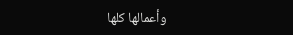وأعمالها كلها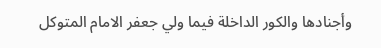وأجنادها والكور الداخلة فيما ولي جعفر الامام المتوكل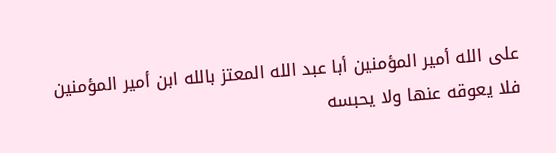على الله أمير المؤمنين أبا عبد الله المعتز بالله ابن أمير المؤمنين فلا يعوقه عنها ولا يحبسه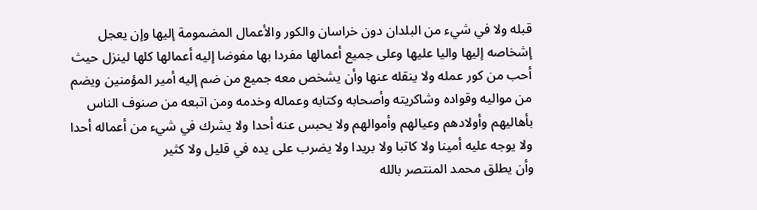قبله ولا في شيء من البلدان دون خراسان والكور والأعمال المضمومة إليها وإن يعجل إشخاصه إليها واليا عليها وعلى جميع أعمالها مفردا بها مفوضا إليه أعمالها كلها لينزل حيث أحب من كور عمله ولا ينقله عنها وأن يشخص معه جميع من ضم إليه أمير المؤمنين ويضم من مواليه وقواده وشاكريته وأصحابه وكتابه وعماله وخدمه ومن اتبعه من صنوف الناس بأهاليهم وأولادهم وعيالهم وأموالهم ولا يحبس عنه أحدا ولا يشرك في شيء من أعماله أحدا ولا يوجه عليه أمينا ولا كاتبا ولا بريدا ولا يضرب على يده في قليل ولا كثير
وأن يطلق محمد المنتصر بالله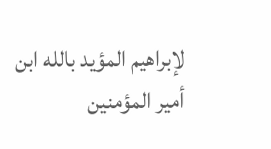لإبراهيم المؤيد بالله ابن أمير المؤمنين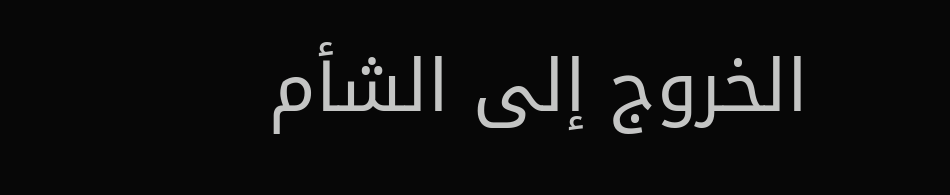الخروج إلى الشأم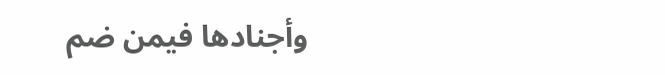وأجنادها فيمن ضم